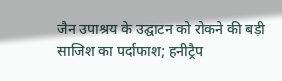जैन उपाश्रय के उद्घाटन को रोकने की बड़ी साजिश का पर्दाफाश; हनीट्रैप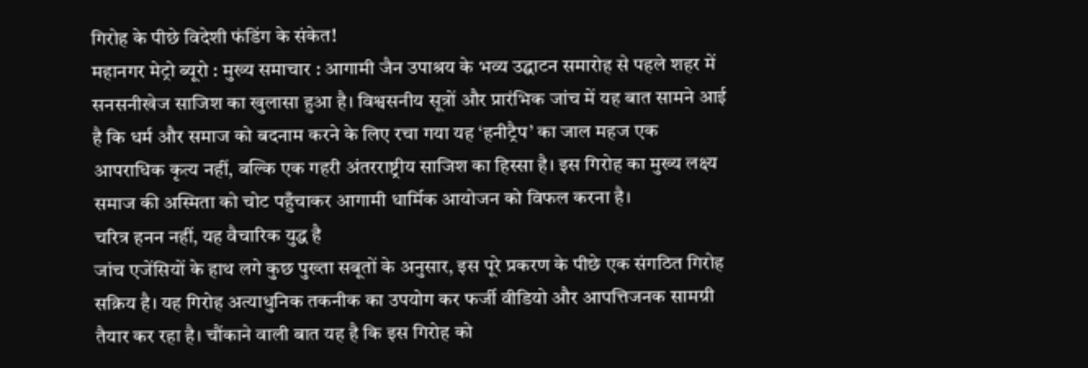गिरोह के पीछे विदेशी फंडिंग के संकेत!
महानगर मेट्रो ब्यूरो : मुख्य समाचार : आगामी जैन उपाश्रय के भव्य उद्घाटन समारोह से पहले शहर में सनसनीखेज साजिश का खुलासा हुआ है। विश्वसनीय सूत्रों और प्रारंभिक जांच में यह बात सामने आई है कि धर्म और समाज को बदनाम करने के लिए रचा गया यह ‘हनीट्रैप’ का जाल महज एक आपराधिक कृत्य नहीं, बल्कि एक गहरी अंतरराष्ट्रीय साजिश का हिस्सा है। इस गिरोह का मुख्य लक्ष्य समाज की अस्मिता को चोट पहुँचाकर आगामी धार्मिक आयोजन को विफल करना है।
चरित्र हनन नहीं, यह वैचारिक युद्ध है
जांच एजेंसियों के हाथ लगे कुछ पुख्ता सबूतों के अनुसार, इस पूरे प्रकरण के पीछे एक संगठित गिरोह सक्रिय है। यह गिरोह अत्याधुनिक तकनीक का उपयोग कर फर्जी वीडियो और आपत्तिजनक सामग्री तैयार कर रहा है। चौंकाने वाली बात यह है कि इस गिरोह को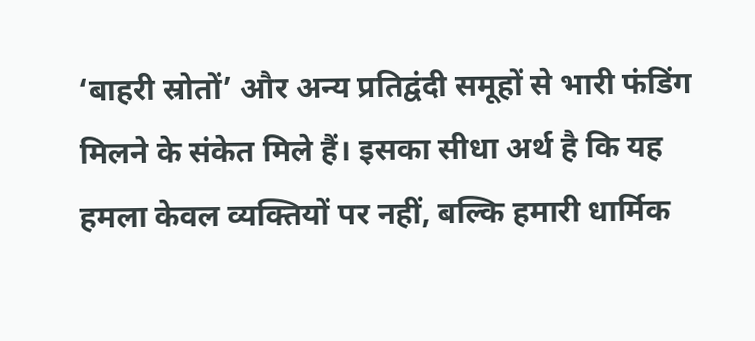‘बाहरी स्रोतों’ और अन्य प्रतिद्वंदी समूहों से भारी फंडिंग मिलने के संकेत मिले हैं। इसका सीधा अर्थ है कि यह हमला केवल व्यक्तियों पर नहीं, बल्कि हमारी धार्मिक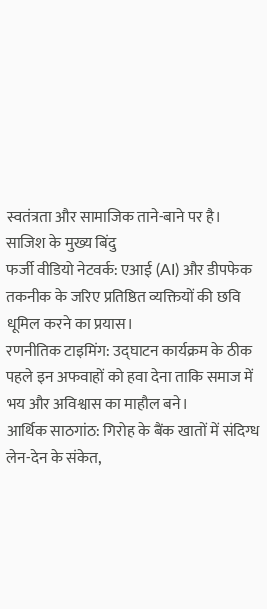स्वतंत्रता और सामाजिक ताने-बाने पर है।
साजिश के मुख्य बिंदु
फर्जी वीडियो नेटवर्क: एआई (AI) और डीपफेक तकनीक के जरिए प्रतिष्ठित व्यक्तियों की छवि धूमिल करने का प्रयास।
रणनीतिक टाइमिंग: उद्घाटन कार्यक्रम के ठीक पहले इन अफवाहों को हवा देना ताकि समाज में भय और अविश्वास का माहौल बने।
आर्थिक साठगांठ: गिरोह के बैंक खातों में संदिग्ध लेन-देन के संकेत,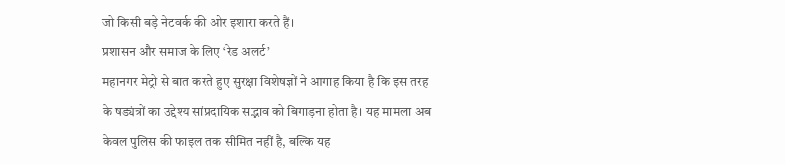जो किसी बड़े नेटवर्क की ओर इशारा करते हैं।
प्रशासन और समाज के लिए ‘रेड अलर्ट’
महानगर मेट्रो से बात करते हुए सुरक्षा विशेषज्ञों ने आगाह किया है कि इस तरह के षड्यंत्रों का उद्देश्य सांप्रदायिक सद्भाव को बिगाड़ना होता है। यह मामला अब केवल पुलिस की फाइल तक सीमित नहीं है, बल्कि यह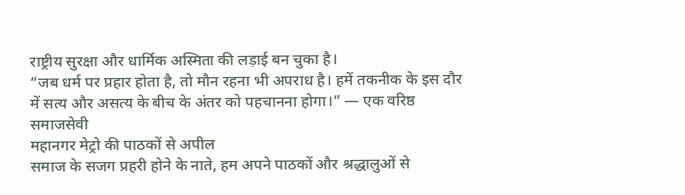राष्ट्रीय सुरक्षा और धार्मिक अस्मिता की लड़ाई बन चुका है।
“जब धर्म पर प्रहार होता है, तो मौन रहना भी अपराध है। हमें तकनीक के इस दौर में सत्य और असत्य के बीच के अंतर को पहचानना होगा।” — एक वरिष्ठ समाजसेवी
महानगर मेट्रो की पाठकों से अपील
समाज के सजग प्रहरी होने के नाते, हम अपने पाठकों और श्रद्धालुओं से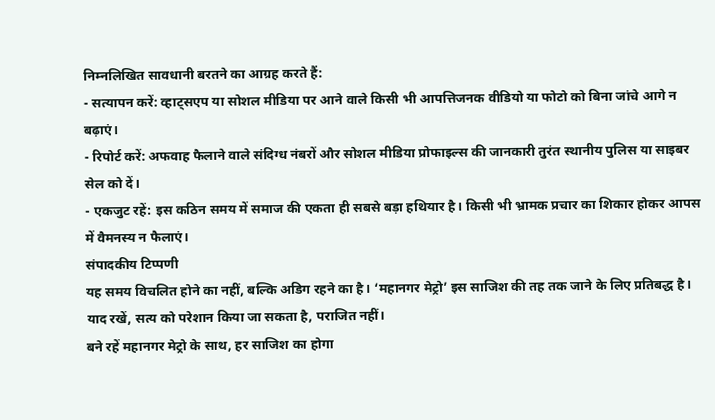निम्नलिखित सावधानी बरतने का आग्रह करते हैं:
- सत्यापन करें: व्हाट्सएप या सोशल मीडिया पर आने वाले किसी भी आपत्तिजनक वीडियो या फोटो को बिना जांचे आगे न बढ़ाएं।
- रिपोर्ट करें: अफवाह फैलाने वाले संदिग्ध नंबरों और सोशल मीडिया प्रोफाइल्स की जानकारी तुरंत स्थानीय पुलिस या साइबर सेल को दें।
- एकजुट रहें: इस कठिन समय में समाज की एकता ही सबसे बड़ा हथियार है। किसी भी भ्रामक प्रचार का शिकार होकर आपस में वैमनस्य न फैलाएं।
संपादकीय टिप्पणी
यह समय विचलित होने का नहीं, बल्कि अडिग रहने का है। ‘महानगर मेट्रो’ इस साजिश की तह तक जाने के लिए प्रतिबद्ध है। याद रखें, सत्य को परेशान किया जा सकता है, पराजित नहीं।
बने रहें महानगर मेट्रो के साथ, हर साजिश का होगा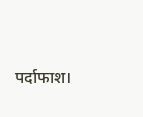पर्दाफाश।